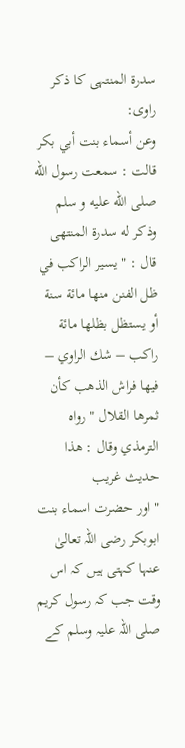سدرۃ المنتہی کا ذکر
راوی:
وعن أسماء بنت أبي بكر قالت : سمعت رسول الله صلى الله عليه و سلم وذكر له سدرة المنتهى قال : " يسير الراكب في ظل الفنن منها مائة سنة أو يستظل بظلها مائة راكب – شك الراوي – فيها فراش الذهب كأن ثمرها القلال " رواه الترمذي وقال : هذا حديث غريب
" اور حضرت اسماء بنت ابوبکر رضی اللہ تعالیٰ عنہا کہتی ہیں کہ اس وقت جب کہ رسول کریم صلی اللہ علیہ وسلم کے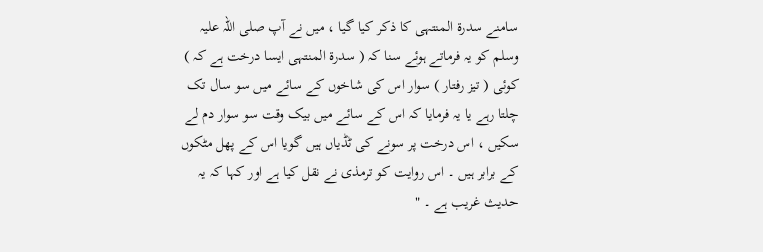سامنے سدرۃ المنتہی کا ذکر کیا گیا ، میں نے آپ صلی اللہ علیہ وسلم کو یہ فرماتے ہوئے سنا کہ ( سدرۃ المنتہی ایسا درخت ہے کہ ) کوئی ( تیز رفتار ) سوار اس کی شاخوں کے سائے میں سو سال تک چلتا رہے یا یہ فرمایا کہ اس کے سائے میں بیک وقت سو سوار دم لے سکیں ، اس درخت پر سونے کی ٹڈیاں ہیں گویا اس کے پھل مٹکوں کے برابر ہیں ۔ اس روایت کو ترمذی نے نقل کیا ہے اور کہا کہ یہ حدیث غریب ہے ۔ "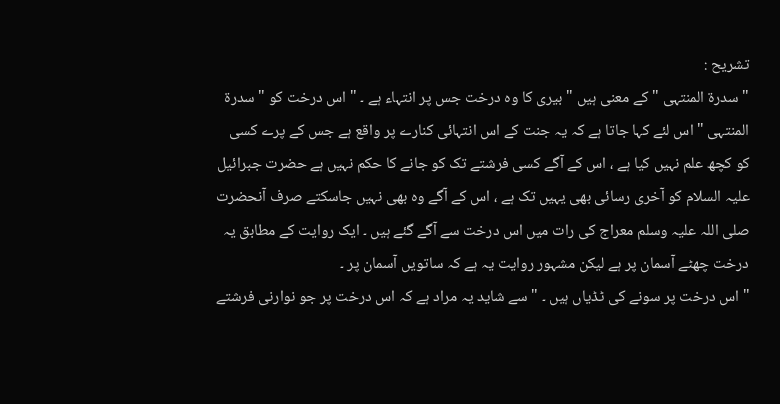تشریح :
" سدرۃ المنتہی " کے معنی ہیں " بیری کا وہ درخت جس پر انتہاء ہے ۔ " اس درخت کو " سدرۃ المنتہی " اس لئے کہا جاتا ہے کہ یہ جنت کے اس انتہائی کنارے پر واقع ہے جس کے پرے کسی کو کچھ علم نہیں کیا ہے ، اس کے آگے کسی فرشتے تک کو جانے کا حکم نہیں ہے حضرت جبرائیل علیہ السلام کو آخری رسائی بھی یہیں تک ہے ، اس کے آگے وہ بھی نہیں جاسکتے صرف آنحضرت صلی اللہ علیہ وسلم معراج کی رات میں اس درخت سے آگے گئے ہیں ۔ ایک روایت کے مطابق یہ درخت چھٹے آسمان پر ہے لیکن مشہور روایت یہ ہے کہ ساتویں آسمان پر ۔
" اس درخت پر سونے کی ٹڈیاں ہیں ۔ " سے شاید یہ مراد ہے کہ اس درخت پر جو نوارنی فرشتے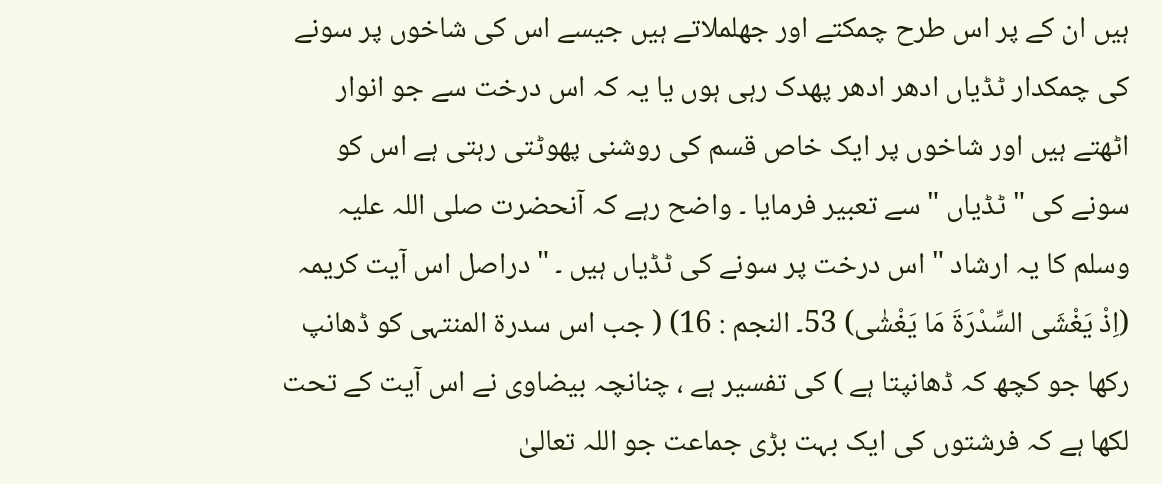ہیں ان کے پر اس طرح چمکتے اور جھلملاتے ہیں جیسے اس کی شاخوں پر سونے کی چمکدار ٹڈیاں ادھر ادھر پھدک رہی ہوں یا یہ کہ اس درخت سے جو انوار اٹھتے ہیں اور شاخوں پر ایک خاص قسم کی روشنی پھوٹتی رہتی ہے اس کو سونے کی " ٹڈیاں " سے تعبیر فرمایا ۔ واضح رہے کہ آنحضرت صلی اللہ علیہ وسلم کا یہ ارشاد " اس درخت پر سونے کی ٹڈیاں ہیں ۔ " دراصل اس آیت کریمہ (اِذْ يَغْشَى السِّدْرَةَ مَا يَغْشٰى) 53۔ النجم : 16) ( جب اس سدرۃ المنتہی کو ڈھانپ رکھا جو کچھ کہ ڈھانپتا ہے ) کی تفسیر ہے ، چنانچہ بیضاوی نے اس آیت کے تحت لکھا ہے کہ فرشتوں کی ایک بہت بڑی جماعت جو اللہ تعالیٰ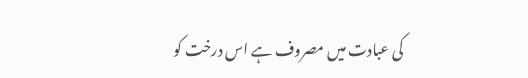کی عبادت میں مصروف ہے اس درخت کو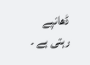ڈھانپے رہتی ہے ۔